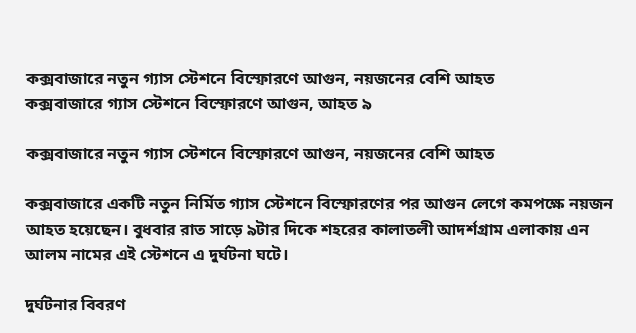কক্সবাজারে নতুন গ্যাস স্টেশনে বিস্ফোরণে আগুন, নয়জনের বেশি আহত
কক্সবাজারে গ্যাস স্টেশনে বিস্ফোরণে আগুন, আহত ৯

কক্সবাজারে নতুন গ্যাস স্টেশনে বিস্ফোরণে আগুন, নয়জনের বেশি আহত

কক্সবাজারে একটি নতুন নির্মিত গ্যাস স্টেশনে বিস্ফোরণের পর আগুন লেগে কমপক্ষে নয়জন আহত হয়েছেন। বুধবার রাত সাড়ে ৯টার দিকে শহরের কালাতলী আদর্শগ্রাম এলাকায় এন আলম নামের এই স্টেশনে এ দুর্ঘটনা ঘটে।

দুর্ঘটনার বিবরণ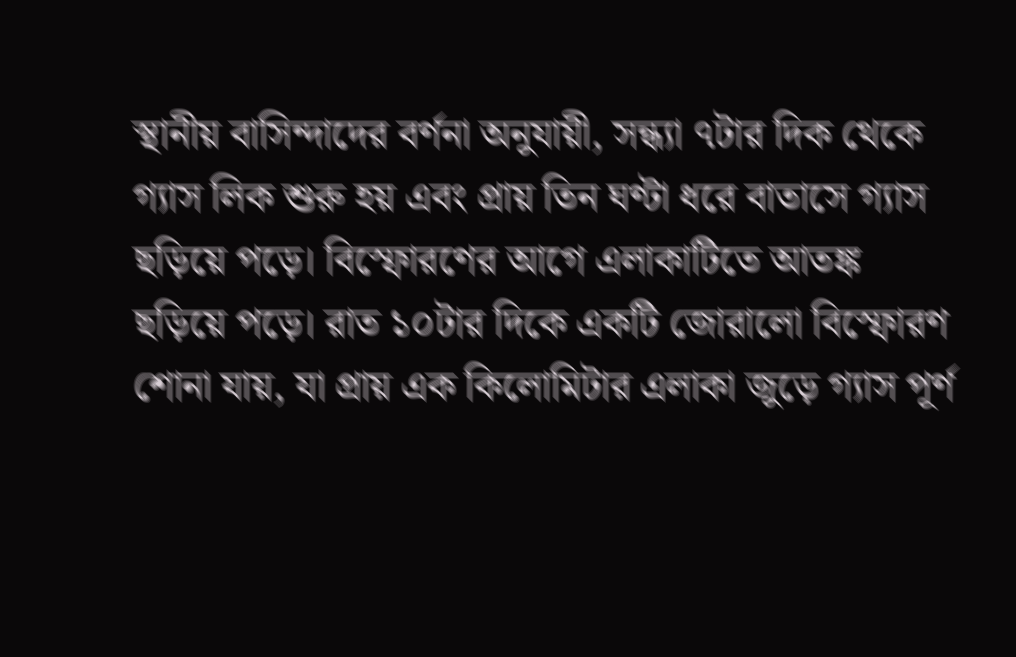স্থানীয় বাসিন্দাদের বর্ণনা অনুযায়ী, সন্ধ্যা ৭টার দিক থেকে গ্যাস লিক শুরু হয় এবং প্রায় তিন ঘণ্টা ধরে বাতাসে গ্যাস ছড়িয়ে পড়ে। বিস্ফোরণের আগে এলাকাটিতে আতঙ্ক ছড়িয়ে পড়ে। রাত ১০টার দিকে একটি জোরালো বিস্ফোরণ শোনা যায়, যা প্রায় এক কিলোমিটার এলাকা জুড়ে গ্যাস পূর্ণ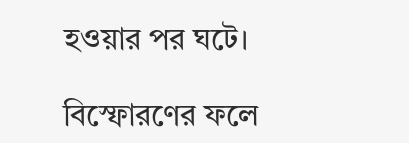হওয়ার পর ঘটে।

বিস্ফোরণের ফলে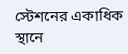স্টেশনের একাধিক স্থানে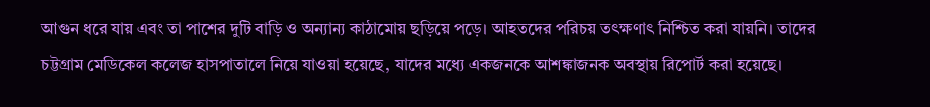আগুন ধরে যায় এবং তা পাশের দুটি বাড়ি ও অন্যান্য কাঠামোয় ছড়িয়ে পড়ে। আহতদের পরিচয় তৎক্ষণাৎ নিশ্চিত করা যায়নি। তাদের চট্টগ্রাম মেডিকেল কলেজ হাসপাতালে নিয়ে যাওয়া হয়েছে, যাদের মধ্যে একজনকে আশঙ্কাজনক অবস্থায় রিপোর্ট করা হয়েছে।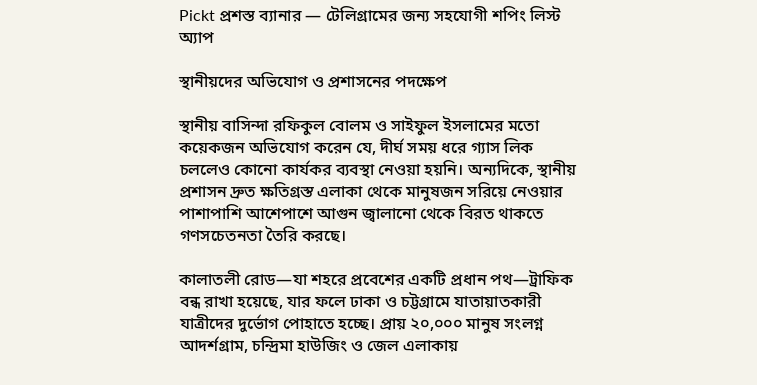Pickt প্রশস্ত ব্যানার — টেলিগ্রামের জন্য সহযোগী শপিং লিস্ট অ্যাপ

স্থানীয়দের অভিযোগ ও প্রশাসনের পদক্ষেপ

স্থানীয় বাসিন্দা রফিকুল বোলম ও সাইফুল ইসলামের মতো কয়েকজন অভিযোগ করেন যে, দীর্ঘ সময় ধরে গ্যাস লিক চললেও কোনো কার্যকর ব্যবস্থা নেওয়া হয়নি। অন্যদিকে, স্থানীয় প্রশাসন দ্রুত ক্ষতিগ্রস্ত এলাকা থেকে মানুষজন সরিয়ে নেওয়ার পাশাপাশি আশেপাশে আগুন জ্বালানো থেকে বিরত থাকতে গণসচেতনতা তৈরি করছে।

কালাতলী রোড—যা শহরে প্রবেশের একটি প্রধান পথ—ট্রাফিক বন্ধ রাখা হয়েছে, যার ফলে ঢাকা ও চট্টগ্রামে যাতায়াতকারী যাত্রীদের দুর্ভোগ পোহাতে হচ্ছে। প্রায় ২০,০০০ মানুষ সংলগ্ন আদর্শগ্রাম, চন্দ্রিমা হাউজিং ও জেল এলাকায়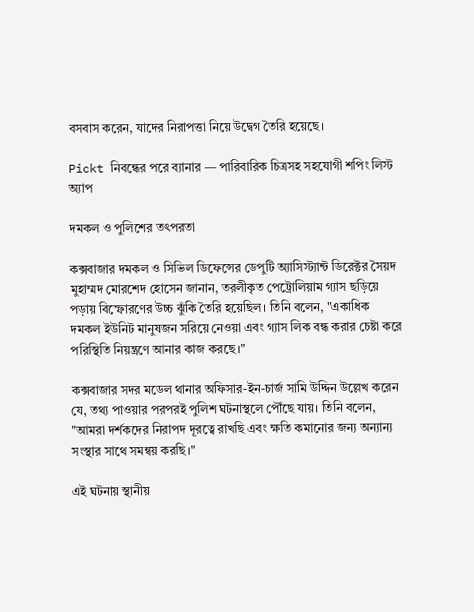বসবাস করেন, যাদের নিরাপত্তা নিয়ে উদ্বেগ তৈরি হয়েছে।

Pickt নিবন্ধের পরে ব্যানার — পারিবারিক চিত্রসহ সহযোগী শপিং লিস্ট অ্যাপ

দমকল ও পুলিশের তৎপরতা

কক্সবাজার দমকল ও সিভিল ডিফেন্সের ডেপুটি অ্যাসিস্ট্যান্ট ডিরেক্টর সৈয়দ মুহাম্মদ মোরশেদ হোসেন জানান, তরলীকৃত পেট্রোলিয়াম গ্যাস ছড়িয়ে পড়ায় বিস্ফোরণের উচ্চ ঝুঁকি তৈরি হয়েছিল। তিনি বলেন, "একাধিক দমকল ইউনিট মানুষজন সরিয়ে নেওয়া এবং গ্যাস লিক বন্ধ করার চেষ্টা করে পরিস্থিতি নিয়ন্ত্রণে আনার কাজ করছে।"

কক্সবাজার সদর মডেল থানার অফিসার-ইন-চার্জ সামি উদ্দিন উল্লেখ করেন যে, তথ্য পাওয়ার পরপরই পুলিশ ঘটনাস্থলে পৌঁছে যায়। তিনি বলেন, "আমরা দর্শকদের নিরাপদ দূরত্বে রাখছি এবং ক্ষতি কমানোর জন্য অন্যান্য সংস্থার সাথে সমন্বয় করছি।"

এই ঘটনায় স্থানীয়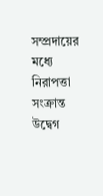সম্প্রদায়ের মধ্যে নিরাপত্তা সংক্রান্ত উদ্বেগ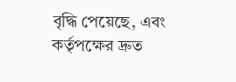বৃদ্ধি পেয়েছে, এবং কর্তৃপক্ষের দ্রুত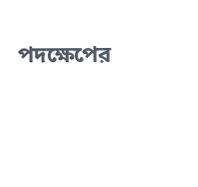পদক্ষেপের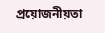প্রয়োজনীয়তা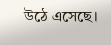উঠে এসেছে।